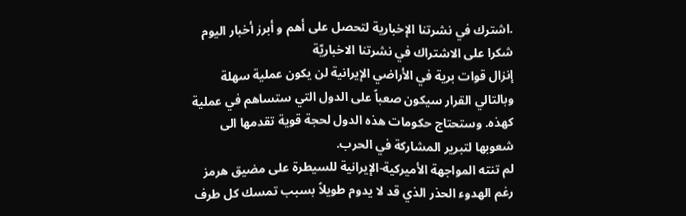.اشترك في نشرتنا الإخبارية لتحصل على أهم و أبرز أخبار اليوم
شكرا على الاشتراك في نشرتنا الاخباريّة
إنزال قوات برية في الأراضي الإيرانية لن يكون عملية سهلة وبالتالي القرار سيكون صعباً على الدول التي ستساهم في عملية كهذه. وستحتاج حكومات هذه الدول لحجة قوية تقدمها الى شعوبها لتبرير المشاركة في الحرب.
لم تنته المواجهة الأميركية-الإيرانية للسيطرة على مضيق هرمز رغم الهدوء الحذر الذي قد لا يدوم طويلاً بسبب تمسك كل طرف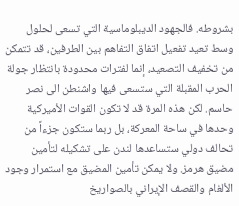بشروطه. فالجهود الديبلوماسية التي تسعى لحلول وسط تعيد تفعيل اتفاق التفاهم بين الطرفين، قد تتمكن من تخفيف التصعيد، إنما لفترات محدودة بانتظار جولة الحرب المقبلة التي ستسعى فيها واشنطن الى نصر حاسم. لكن هذه المرة قد لا تكون القوات الأميركية وحدها في ساحة المعركة، بل ربما ستكون جزءاً من تحالف دولي ستساعدها لندن على تشكيله لتأمين مضيق هرمز. ولا يمكن تأمين المضيق مع استمرار وجود الألغام والقصف الإيراني بالصواريخ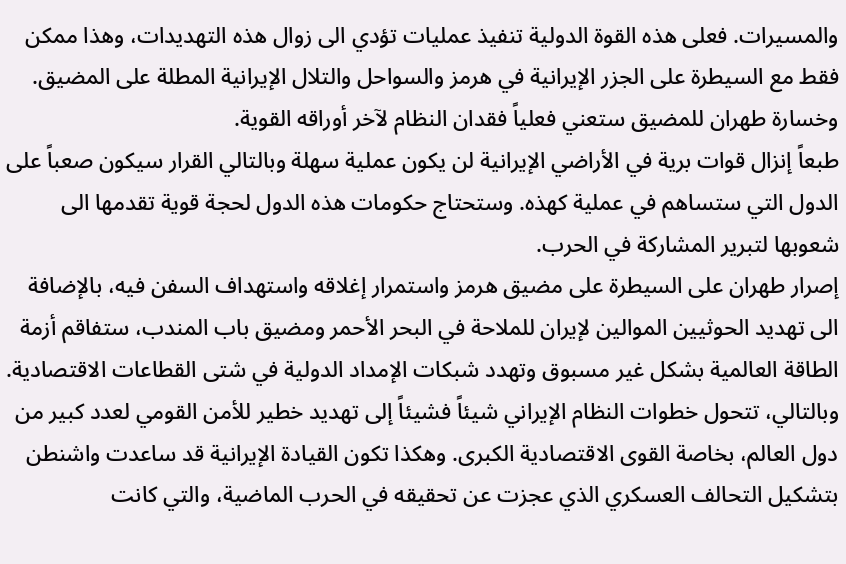والمسيرات. فعلى هذه القوة الدولية تنفيذ عمليات تؤدي الى زوال هذه التهديدات، وهذا ممكن فقط مع السيطرة على الجزر الإيرانية في هرمز والسواحل والتلال الإيرانية المطلة على المضيق. وخسارة طهران للمضيق ستعني فعلياً فقدان النظام لآخر أوراقه القوية.
طبعاً إنزال قوات برية في الأراضي الإيرانية لن يكون عملية سهلة وبالتالي القرار سيكون صعباً على الدول التي ستساهم في عملية كهذه. وستحتاج حكومات هذه الدول لحجة قوية تقدمها الى شعوبها لتبرير المشاركة في الحرب.
إصرار طهران على السيطرة على مضيق هرمز واستمرار إغلاقه واستهداف السفن فيه، بالإضافة الى تهديد الحوثيين الموالين لإيران للملاحة في البحر الأحمر ومضيق باب المندب، ستفاقم أزمة الطاقة العالمية بشكل غير مسبوق وتهدد شبكات الإمداد الدولية في شتى القطاعات الاقتصادية. وبالتالي، تتحول خطوات النظام الإيراني شيئاً فشيئاً إلى تهديد خطير للأمن القومي لعدد كبير من دول العالم، بخاصة القوى الاقتصادية الكبرى. وهكذا تكون القيادة الإيرانية قد ساعدت واشنطن بتشكيل التحالف العسكري الذي عجزت عن تحقيقه في الحرب الماضية، والتي كانت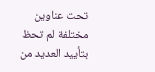تحت عناوين مختلفة لم تحظ بتأييد العديد من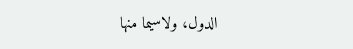الدول، ولاسيما منها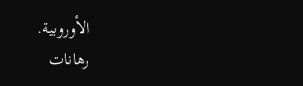الأوروبية.
رهانات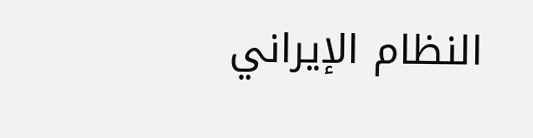النظام الإيراني